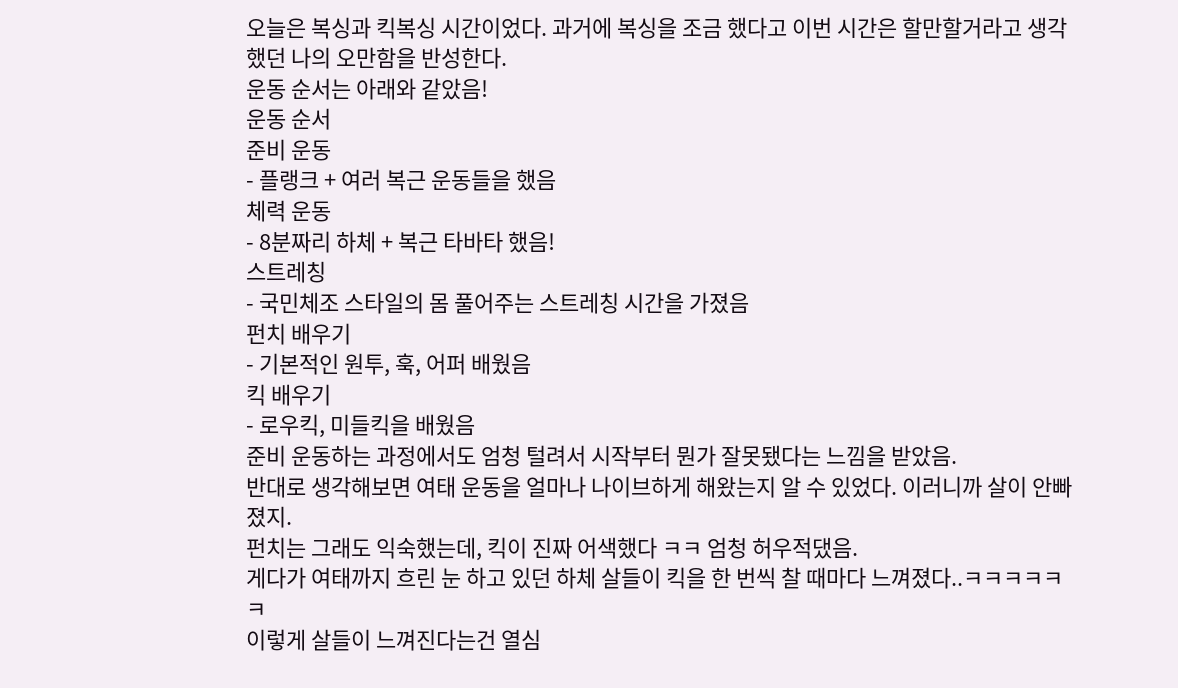오늘은 복싱과 킥복싱 시간이었다. 과거에 복싱을 조금 했다고 이번 시간은 할만할거라고 생각했던 나의 오만함을 반성한다.
운동 순서는 아래와 같았음!
운동 순서
준비 운동
- 플랭크 + 여러 복근 운동들을 했음
체력 운동
- 8분짜리 하체 + 복근 타바타 했음!
스트레칭
- 국민체조 스타일의 몸 풀어주는 스트레칭 시간을 가졌음
펀치 배우기
- 기본적인 원투, 훅, 어퍼 배웠음
킥 배우기
- 로우킥, 미들킥을 배웠음
준비 운동하는 과정에서도 엄청 털려서 시작부터 뭔가 잘못됐다는 느낌을 받았음.
반대로 생각해보면 여태 운동을 얼마나 나이브하게 해왔는지 알 수 있었다. 이러니까 살이 안빠졌지.
펀치는 그래도 익숙했는데, 킥이 진짜 어색했다 ㅋㅋ 엄청 허우적댔음.
게다가 여태까지 흐린 눈 하고 있던 하체 살들이 킥을 한 번씩 찰 때마다 느껴졌다..ㅋㅋㅋㅋㅋㅋ
이렇게 살들이 느껴진다는건 열심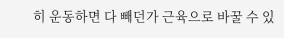히 운동하면 다 빼던가 근육으로 바꿀 수 있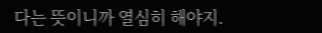다는 뜻이니까 열심히 해야지.